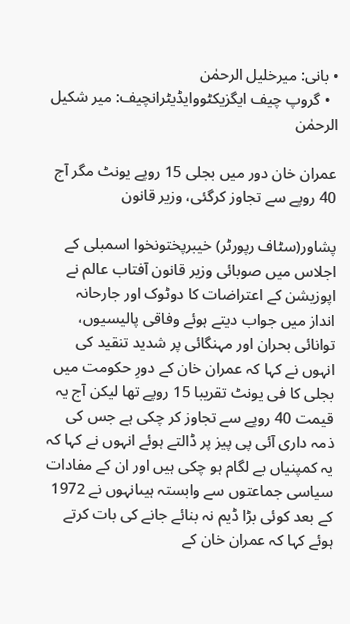• بانی: میرخلیل الرحمٰن
  • گروپ چیف ایگزیکٹووایڈیٹرانچیف: میر شکیل الرحمٰن

عمران خان دور میں بجلی 15 روپے یونٹ مگر آج 40 روپے سے تجاوز کرگئی، وزیر قانون

پشاور(سٹاف رپورٹر) خیبرپختونخوا اسمبلی کے اجلاس میں صوبائی وزیر قانون آفتاب عالم نے اپوزیشن کے اعتراضات کا دوٹوک اور جارحانہ انداز میں جواب دیتے ہوئے وفاقی پالیسیوں، توانائی بحران اور مہنگائی پر شدید تنقید کی انہوں نے کہا کہ عمران خان کے دورِ حکومت میں بجلی کا فی یونٹ تقریبا 15 روپے تھا لیکن آج یہ قیمت 40 روپے سے تجاوز کر چکی ہے جس کی ذمہ داری آئی پی پیز پر ڈالتے ہوئے انہوں نے کہا کہ یہ کمپنیاں بے لگام ہو چکی ہیں اور ان کے مفادات سیاسی جماعتوں سے وابستہ ہیںانہوں نے 1972 کے بعد کوئی بڑا ڈیم نہ بنائے جانے کی بات کرتے ہوئے کہا کہ عمران خان کے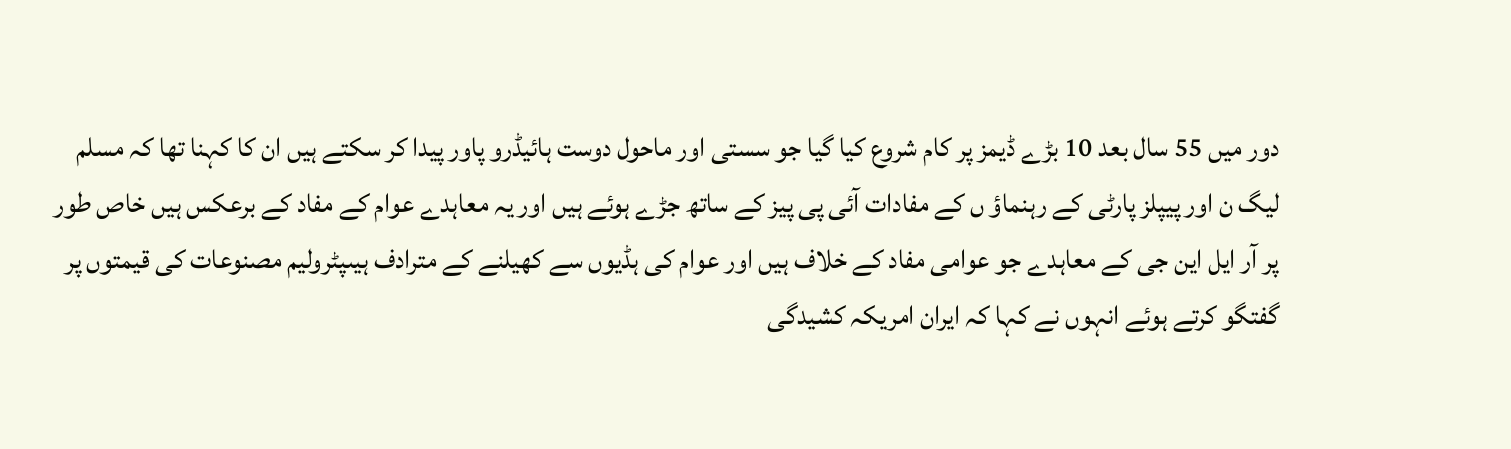دور میں 55 سال بعد 10 بڑے ڈیمز پر کام شروع کیا گیا جو سستی اور ماحول دوست ہائیڈرو پاور پیدا کر سکتے ہیں ان کا کہنا تھا کہ مسلم لیگ ن اور پیپلز پارٹی کے رہنماؤ ں کے مفادات آئی پی پیز کے ساتھ جڑے ہوئے ہیں اور یہ معاہدے عوام کے مفاد کے برعکس ہیں خاص طور پر آر ایل این جی کے معاہدے جو عوامی مفاد کے خلاف ہیں اور عوام کی ہڈیوں سے کھیلنے کے مترادف ہیںپٹرولیم مصنوعات کی قیمتوں پر گفتگو کرتے ہوئے انہوں نے کہا کہ ایران امریکہ کشیدگی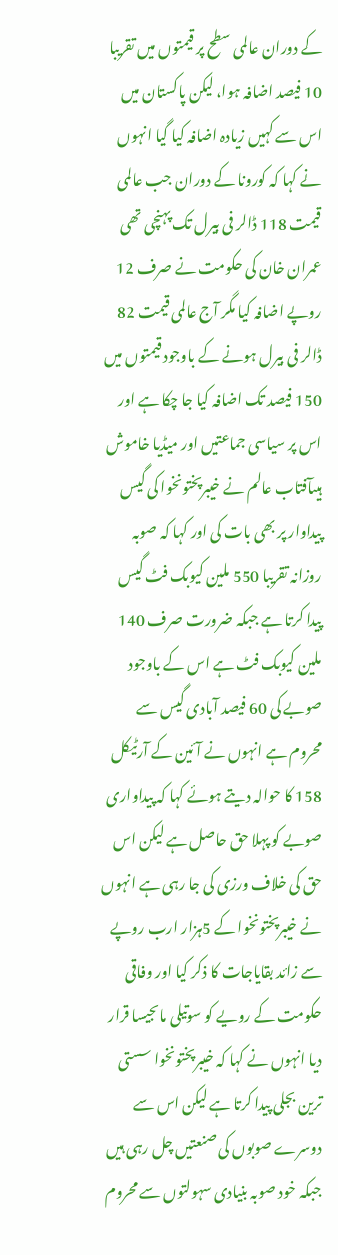کے دوران عالمی سطح پر قیمتوں میں تقریبا 10 فیصد اضافہ ہوا، لیکن پاکستان میں اس سے کہیں زیادہ اضافہ کیا گیا انہوں نے کہا کہ کورونا کے دوران جب عالمی قیمت 118 ڈالر فی بیرل تک پہنچی تھی عمران خان کی حکومت نے صرف 12 روپے اضافہ کیا مگر آج عالمی قیمت 82 ڈالر فی بیرل ہونے کے باوجود قیمتوں میں 150 فیصد تک اضافہ کیا جا چکا ہے اور اس پر سیاسی جماعتیں اور میڈیا خاموش ہیںآفتاب عالم نے خیبرپختونخوا کی گیس پیداوار پر بھی بات کی اور کہا کہ صوبہ روزانہ تقریبا 550 ملین کیوبک فٹ گیس پیدا کرتا ہے جبکہ ضرورت صرف 140 ملین کیوبک فٹ ہے اس کے باوجود صوبے کی 60 فیصد آبادی گیس سے محروم ہے انہوں نے آئین کے آرٹیکل 158 کا حوالہ دیتے ہوئے کہا کہ پیداواری صوبے کو پہلا حق حاصل ہے لیکن اس حق کی خلاف ورزی کی جا رہی ہے انہوں نے خیبرپختونخوا کے 5ہزار ارب روپے سے زائد بقایاجات کا ذکر کیا اور وفاقی حکومت کے رویے کو سوتیلی ماںجیسا قرار دیا انہوں نے کہا کہ خیبرپختونخوا سستی ترین بجلی پیدا کرتا ہے لیکن اس سے دوسرے صوبوں کی صنعتیں چل رہی ہیں جبکہ خود صوبہ بنیادی سہولتوں سے محروم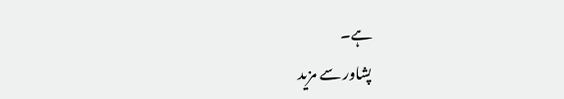ہے۔
پشاور سے مزید